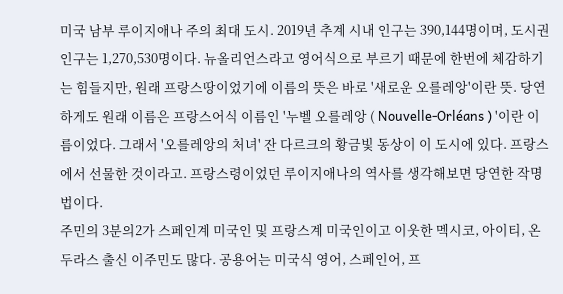미국 남부 루이지애나 주의 최대 도시. 2019년 추계 시내 인구는 390,144명이며, 도시권 인구는 1,270,530명이다. 뉴올리언스라고 영어식으로 부르기 때문에 한번에 체감하기는 힘들지만, 원래 프랑스땅이었기에 이름의 뜻은 바로 '새로운 오를레앙'이란 뜻. 당연하게도 원래 이름은 프랑스어식 이름인 '누벨 오를레앙 ( Nouvelle-Orléans ) '이란 이름이었다. 그래서 '오를레앙의 처녀' 잔 다르크의 황금빛 동상이 이 도시에 있다. 프랑스에서 선물한 것이라고. 프랑스령이었던 루이지애나의 역사를 생각해보면 당연한 작명법이다.
주민의 3분의2가 스페인계 미국인 및 프랑스계 미국인이고 이웃한 멕시코, 아이티, 온두라스 출신 이주민도 많다. 공용어는 미국식 영어, 스페인어, 프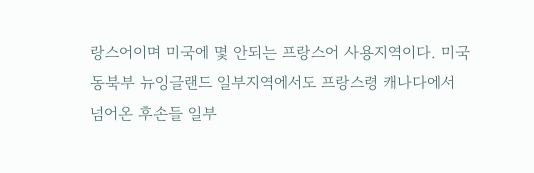랑스어이며 미국에 몇 안되는 프랑스어 사용지역이다. 미국 동북부 뉴잉글랜드 일부지역에서도 프랑스령 캐나다에서 넘어온 후손들 일부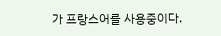가 프랑스어를 사용중이다.